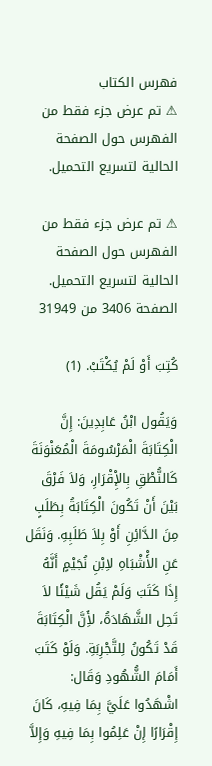فهرس الكتاب
⚠ تم عرض جزء فقط من الفهرس حول الصفحة الحالية لتسريع التحميل.

⚠ تم عرض جزء فقط من الفهرس حول الصفحة الحالية لتسريع التحميل.
الصفحة 3406 من 31949

كُتِبَ أَوْ لَمْ يُكْتَبْ. (1)

وَيَقُول ابْنُ عَابِدِينَ: إِنَّ الْكِتَابَةَ الْمَرْسُومَةَ الْمُعَنْوَنَةَ كَالنُّطْقِ بِالإِْقْرَارِ، وَلاَ فَرْقَ بَيْنَ أَنْ تَكُونَ الْكِتَابَةُ بِطَلَبٍ مِنَ الدَّائِنِ أَوْ بِلاَ طَلَبِهِ. وَنَقَل عَنِ الأَْشْبَاهِ لاِبْنِ نُجَيْمٍ أَنَّهُ إِذَا كَتَبَ وَلَمْ يَقُل شَيْئًا لاَ تَحِل الشَّهَادَةُ، لأَِنَّ الْكِتَابَةَ قَدْ تَكُونُ لِلتَّجْرِبَةِ. وَلَوْ كَتَبَ أَمَامَ الشُّهُودِ وَقَال: اشْهَدُوا عَلَيَّ بِمَا فِيهِ، كَانَ إِقْرَارًا إِنْ عَلِمُوا بِمَا فِيهِ وَإِلاَّ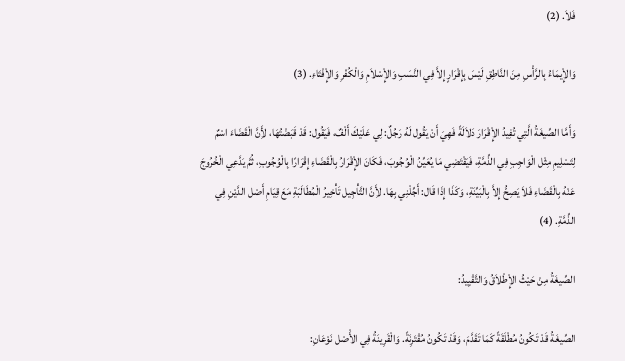فَلاَ. (2)

وَالإِْيمَاءُ بِالرَّأْسِ مِنَ النَّاطِقِ لَيْسَ بِإِقْرَارٍ إِلاَّ فِي النَّسَبِ وَالإِْسْلاَمِ وَالْكُفْرِ وَالإِْفْتَاءِ. (3)

وَأَمَّا الصِّيغَةُ الَّتِي تُفِيدُ الإِْقْرَارَ دَلاَلَةً فَهِيَ أَنْ يَقُول لَهُ رَجُلٌ: لِي عَلَيْكَ أَلْفٌ، فَيَقُول: قَدْ قَبَضْتُهَا، لأَِنَّ الْقَضَاءَ اسْمٌ لِتَسْلِيمِ مِثْل الْوَاجِبِ فِي الذِّمَّةِ، فَيَقْتَضِي مَا يُعَيِّنُ الْوُجُوبَ، فَكَانَ الإِْقْرَارُ بِالْقَضَاءِ إِقْرَارًا بِالْوُجُوبِ، ثُمَّ يَدَّعِي الْخُرُوجَ عَنْهُ بِالْقَضَاءِ فَلاَ يَصِحُّ إِلاَّ بِالْبَيِّنَةِ، وَكَذَا إِذَا قَال: أَجِّلْنِي بِهَا. لأَِنَّ التَّأْجِيل تَأْخِيرُ الْمُطَالَبَةِ مَعَ قِيَامِ أَصْل الدَّيْنِ فِي الذِّمَّةِ. (4)

الصِّيغَةُ مِنْ حَيْثُ الإِْطْلاَقُ وَالتَّقْيِيدُ:

الصِّيغَةُ قَدْ تَكُونُ مُطْلَقَةً كَمَا تَقَدَّمَ، وَقَدْ تَكُونُ مُقْتَرِنَةً. وَالْقَرِينَةُ فِي الأَْصْل نَوْعَانِ: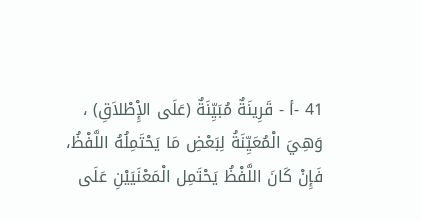41 -أ - قَرِينَةٌ مُبَيِّنَةٌ (عَلَى الإِْطْلاَقِ) ، وَهِيَ الْمُعَيِّنَةُ لِبَعْضِ مَا يَحْتَمِلُهُ اللَّفْظُ، فَإِنْ كَانَ اللَّفْظُ يَحْتَمِل الْمَعْنَيَيْنِ عَلَى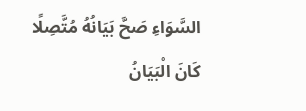السَّوَاءِ صَحَّ بَيَانُهُ مُتَّصِلًا كَانَ الْبَيَانُ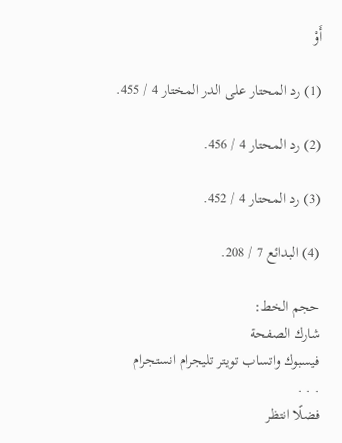أَوْ

(1) رد المحتار على الدر المختار 4 / 455.

(2) رد المحتار 4 / 456.

(3) رد المحتار 4 / 452.

(4) البدائع 7 / 208.

حجم الخط:
شارك الصفحة
فيسبوك واتساب تويتر تليجرام انستجرام
. . .
فضلًا انتظر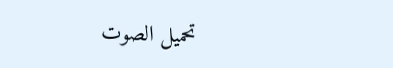تحميل الصوت